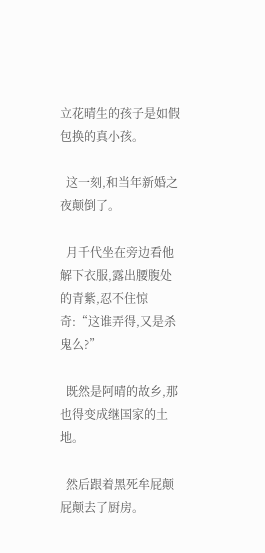立花晴生的孩子是如假包换的真小孩。

  这一刻,和当年新婚之夜颠倒了。

  月千代坐在旁边看他解下衣服,露出腰腹处的青紫,忍不住惊奇:“这谁弄得,又是杀鬼么?”

  既然是阿晴的故乡,那也得变成继国家的土地。

  然后跟着黑死牟屁颠屁颠去了厨房。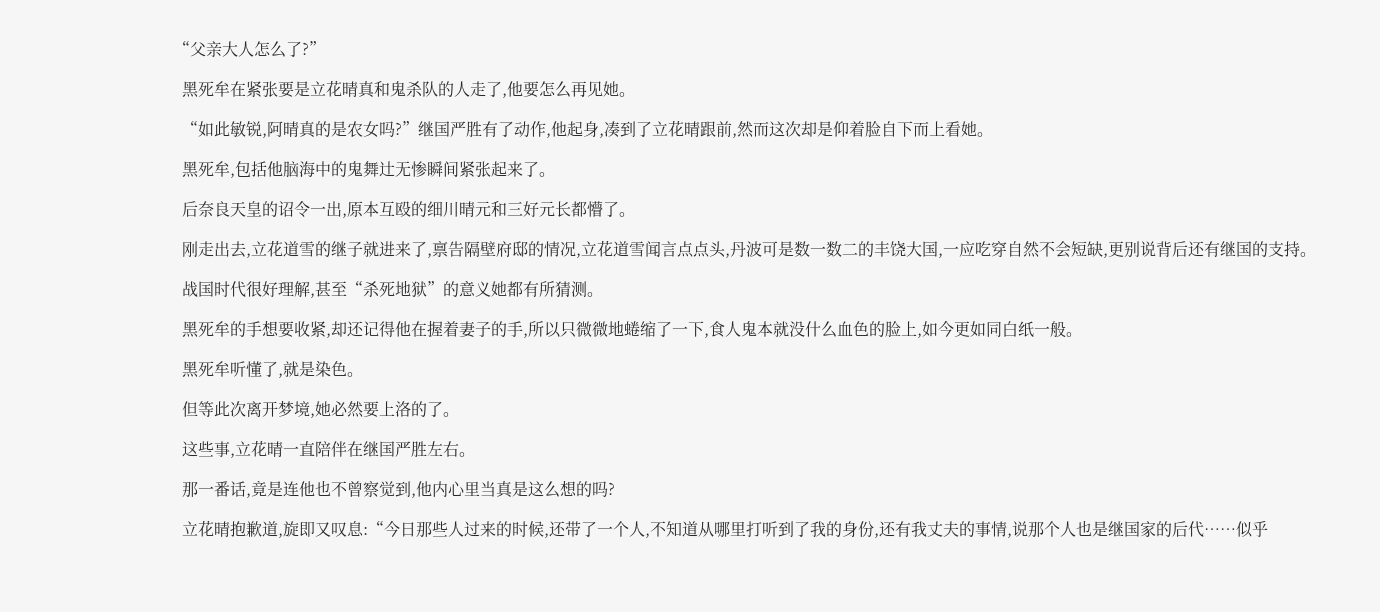“父亲大人怎么了?”

  黑死牟在紧张要是立花晴真和鬼杀队的人走了,他要怎么再见她。

  “如此敏锐,阿晴真的是农女吗?”继国严胜有了动作,他起身,凑到了立花晴跟前,然而这次却是仰着脸自下而上看她。

  黑死牟,包括他脑海中的鬼舞辻无惨瞬间紧张起来了。

  后奈良天皇的诏令一出,原本互殴的细川晴元和三好元长都懵了。

  刚走出去,立花道雪的继子就进来了,禀告隔壁府邸的情况,立花道雪闻言点点头,丹波可是数一数二的丰饶大国,一应吃穿自然不会短缺,更别说背后还有继国的支持。

  战国时代很好理解,甚至“杀死地狱”的意义她都有所猜测。

  黑死牟的手想要收紧,却还记得他在握着妻子的手,所以只微微地蜷缩了一下,食人鬼本就没什么血色的脸上,如今更如同白纸一般。

  黑死牟听懂了,就是染色。

  但等此次离开梦境,她必然要上洛的了。

  这些事,立花晴一直陪伴在继国严胜左右。

  那一番话,竟是连他也不曾察觉到,他内心里当真是这么想的吗?

  立花晴抱歉道,旋即又叹息:“今日那些人过来的时候,还带了一个人,不知道从哪里打听到了我的身份,还有我丈夫的事情,说那个人也是继国家的后代……似乎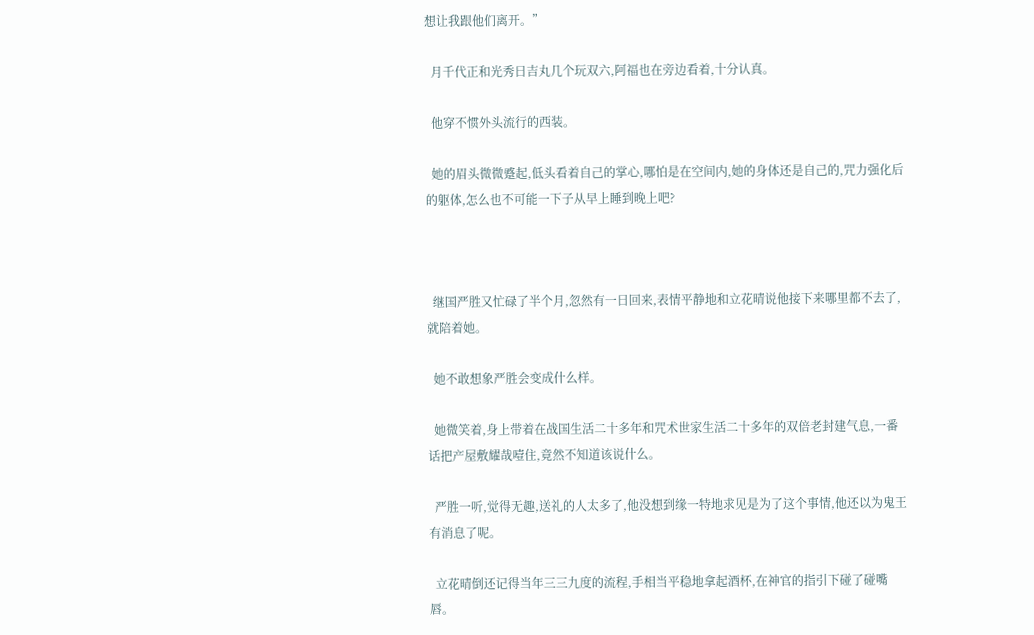想让我跟他们离开。”

  月千代正和光秀日吉丸几个玩双六,阿福也在旁边看着,十分认真。

  他穿不惯外头流行的西装。

  她的眉头微微蹙起,低头看着自己的掌心,哪怕是在空间内,她的身体还是自己的,咒力强化后的躯体,怎么也不可能一下子从早上睡到晚上吧?



  继国严胜又忙碌了半个月,忽然有一日回来,表情平静地和立花晴说他接下来哪里都不去了,就陪着她。

  她不敢想象严胜会变成什么样。

  她微笑着,身上带着在战国生活二十多年和咒术世家生活二十多年的双倍老封建气息,一番话把产屋敷耀哉噎住,竟然不知道该说什么。

  严胜一听,觉得无趣,送礼的人太多了,他没想到缘一特地求见是为了这个事情,他还以为鬼王有消息了呢。

  立花晴倒还记得当年三三九度的流程,手相当平稳地拿起酒杯,在神官的指引下碰了碰嘴唇。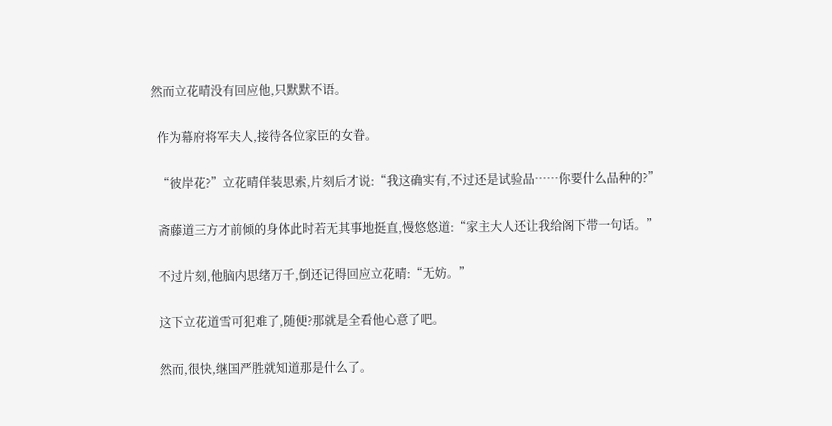然而立花晴没有回应他,只默默不语。

  作为幕府将军夫人,接待各位家臣的女眷。

  “彼岸花?”立花晴佯装思索,片刻后才说:“我这确实有,不过还是试验品……你要什么品种的?”

  斋藤道三方才前倾的身体此时若无其事地挺直,慢悠悠道:“家主大人还让我给阁下带一句话。”

  不过片刻,他脑内思绪万千,倒还记得回应立花晴:“无妨。”

  这下立花道雪可犯难了,随便?那就是全看他心意了吧。

  然而,很快,继国严胜就知道那是什么了。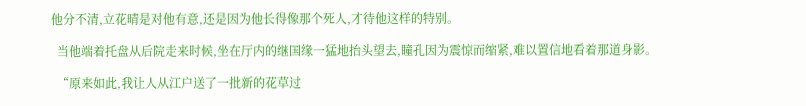他分不清,立花晴是对他有意,还是因为他长得像那个死人,才待他这样的特别。

  当他端着托盘从后院走来时候,坐在厅内的继国缘一猛地抬头望去,瞳孔因为震惊而缩紧,难以置信地看着那道身影。

  “原来如此,我让人从江户送了一批新的花草过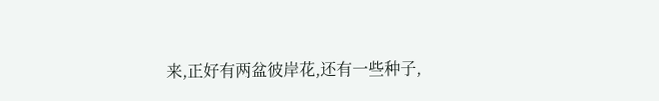来,正好有两盆彼岸花,还有一些种子,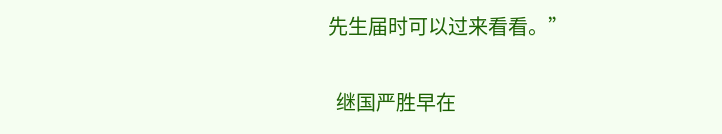先生届时可以过来看看。”

  继国严胜早在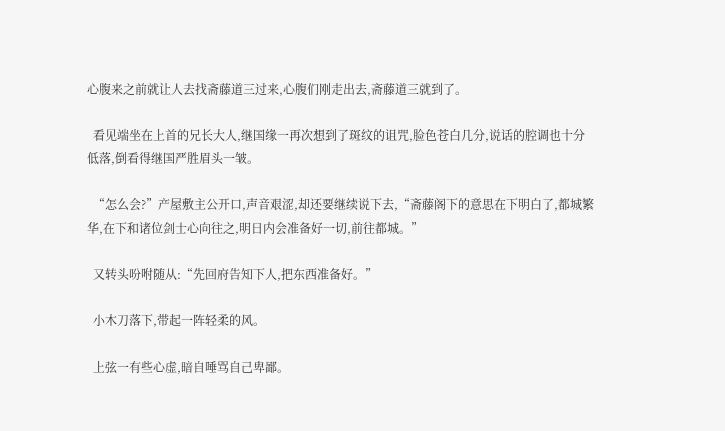心腹来之前就让人去找斋藤道三过来,心腹们刚走出去,斋藤道三就到了。

  看见端坐在上首的兄长大人,继国缘一再次想到了斑纹的诅咒,脸色苍白几分,说话的腔调也十分低落,倒看得继国严胜眉头一皱。

  “怎么会?”产屋敷主公开口,声音艰涩,却还要继续说下去,“斋藤阁下的意思在下明白了,都城繁华,在下和诸位剑士心向往之,明日内会准备好一切,前往都城。”

  又转头吩咐随从:“先回府告知下人,把东西准备好。”

  小木刀落下,带起一阵轻柔的风。

  上弦一有些心虚,暗自唾骂自己卑鄙。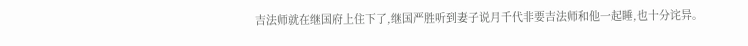吉法师就在继国府上住下了,继国严胜听到妻子说月千代非要吉法师和他一起睡,也十分诧异。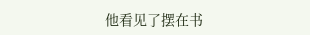他看见了摆在书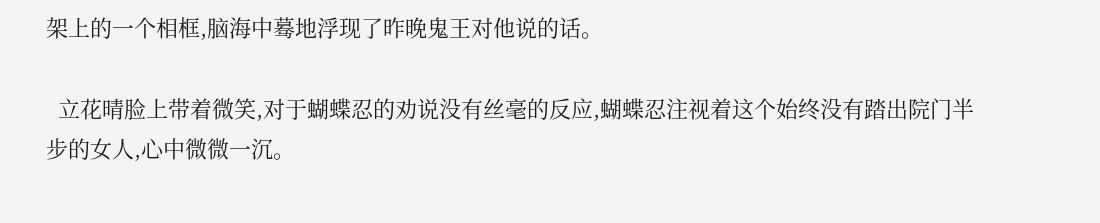架上的一个相框,脑海中蓦地浮现了昨晚鬼王对他说的话。

  立花晴脸上带着微笑,对于蝴蝶忍的劝说没有丝毫的反应,蝴蝶忍注视着这个始终没有踏出院门半步的女人,心中微微一沉。